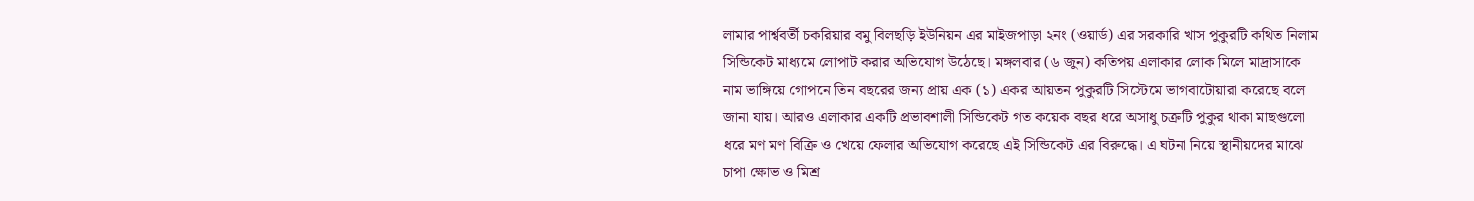লামার পার্শ্ববর্তী চকরিয়ার বমু বিলছড়ি ইউনিয়ন এর মাইজপাড়া ২নং (ওয়ার্ড) এর সরকারি খাস পুকুরটি কথিত নিলাম সিন্ডিকেট মাধ্যমে লোপাট করার অভিযোগ উঠেছে। মঙ্গলবার (৬ জুন) কতিপয় এলাকার লোক মিলে মাদ্রাসাকে নাম ভাঙ্গিয়ে গোপনে তিন বছরের জন্য প্রায় এক (১) একর আয়তন পুকুরটি সিস্টেমে ভাগবাটোয়ারা করেছে বলে জানা যায়। আরও এলাকার একটি প্রভাবশালী সিন্ডিকেট গত কয়েক বছর ধরে অসাধু চক্রটি পুকুর থাকা মাছগুলো ধরে মণ মণ বিক্রি ও খেয়ে ফেলার অভিযোগ করেছে এই সিন্ডিকেট এর বিরুদ্ধে। এ ঘটনা নিয়ে স্থানীয়দের মাঝে চাপা ক্ষোভ ও মিশ্র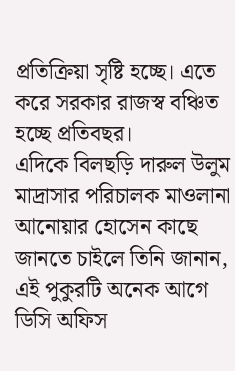প্রতিক্রিয়া সৃষ্টি হচ্ছে। এতে করে সরকার রাজস্ব বঞ্চিত হচ্ছে প্রতিবছর।
এদিকে বিলছড়ি দারুল উলুম মাদ্রাসার পরিচালক মাওলানা আনোয়ার হোসেন কাছে জানতে চাইলে তিনি জানান, এই পুকুরটি অনেক আগে ডিসি অফিস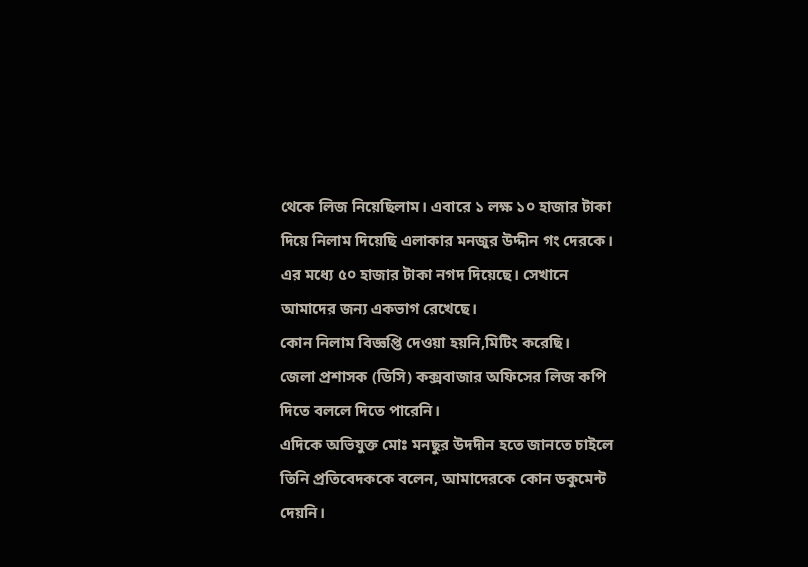থেকে লিজ নিয়েছিলাম। এবারে ১ লক্ষ ১০ হাজার টাকা দিয়ে নিলাম দিয়েছি এলাকার মনজুর উদ্দীন গং দেরকে। এর মধ্যে ৫০ হাজার টাকা নগদ দিয়েছে। সেখানে আমাদের জন্য একভাগ রেখেছে।
কোন নিলাম বিজ্ঞপ্তি দেওয়া হয়নি,মিটিং করেছি।
জেলা প্রশাসক (ডিসি) কক্সবাজার অফিসের লিজ কপি দিতে বললে দিতে পারেনি।
এদিকে অভিযুক্ত মোঃ মনছুর উদদীন হতে জানতে চাইলে তিনি প্রতিবেদককে বলেন, আমাদেরকে কোন ডকুমেন্ট দেয়নি।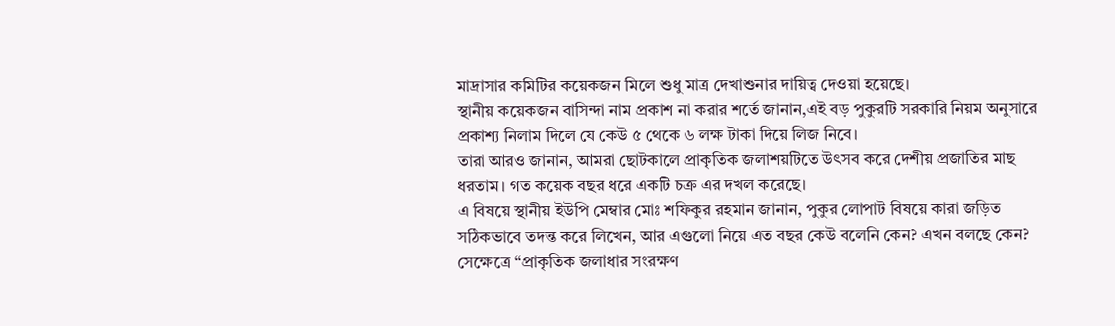মাদ্রাসার কমিটির কয়েকজন মিলে শুধু মাত্র দেখাশুনার দায়িত্ব দেওয়া হয়েছে।
স্থানীয় কয়েকজন বাসিন্দা নাম প্রকাশ না করার শর্তে জানান,এই বড় পুকুরটি সরকারি নিয়ম অনুসারে প্রকাশ্য নিলাম দিলে যে কেউ ৫ থেকে ৬ লক্ষ টাকা দিয়ে লিজ নিবে।
তারা আরও জানান, আমরা ছোটকালে প্রাকৃতিক জলাশয়টিতে উৎসব করে দেশীয় প্রজাতির মাছ ধরতাম। গত কয়েক বছর ধরে একটি চক্র এর দখল করেছে।
এ বিষয়ে স্থানীয় ইউপি মেম্বার মোঃ শফিকুর রহমান জানান, পুকুর লোপাট বিষয়ে কারা জড়িত সঠিকভাবে তদন্ত করে লিখেন, আর এগুলো নিয়ে এত বছর কেউ বলেনি কেন? এখন বলছে কেন?
সেক্ষেত্রে “প্রাকৃতিক জলাধার সংরক্ষণ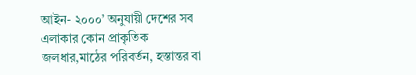আইন- ২০০০’ অনুযায়ী দেশের সব এলাকার কোন প্রাকৃতিক জলধার,মাঠের পরিবর্তন, হস্তান্তর বা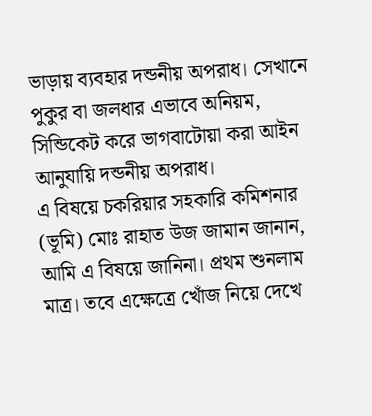ভাড়ায় ব্যবহার দন্ডনীয় অপরাধ। সেখানে পুকুর বা জলধার এভাবে অনিয়ম, সিন্ডিকেট করে ভাগবাটোয়া করা আইন আনুযায়ি দন্ডনীয় অপরাধ।
এ বিষয়ে চকরিয়ার সহকারি কমিশনার (ভূমি) মোঃ রাহাত উজ জামান জানান, আমি এ বিষয়ে জানিনা। প্রথম শুনলাম মাত্র। তবে এক্ষেত্রে খোঁজ নিয়ে দেখে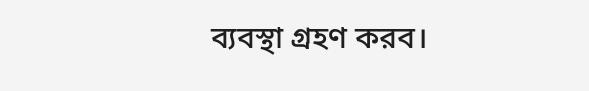ব্যবস্থা গ্রহণ করব।